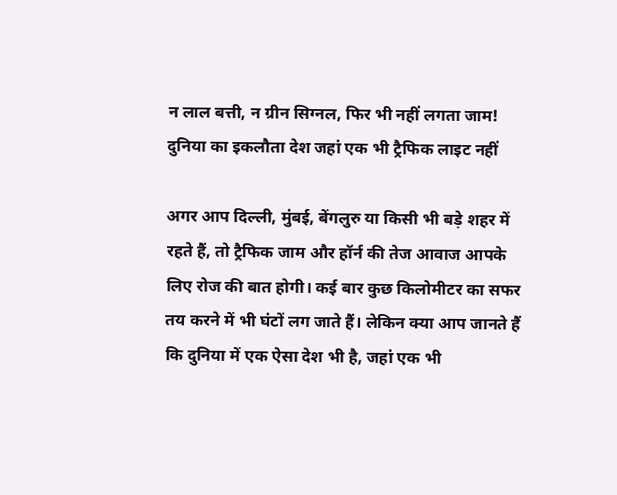न लाल बत्ती, न ग्रीन सिग्नल, फिर भी नहीं लगता जाम! दुनिया का इकलौता देश जहां एक भी ट्रैफिक लाइट नहीं

अगर आप दिल्ली, मुंबई, बेंगलुरु या किसी भी बड़े शहर में रहते हैं, तो ट्रैफिक जाम और हॉर्न की तेज आवाज आपके लिए रोज की बात होगी। कई बार कुछ किलोमीटर का सफर तय करने में भी घंटों लग जाते हैं। लेकिन क्या आप जानते हैं कि दुनिया में एक ऐसा देश भी है, जहां एक भी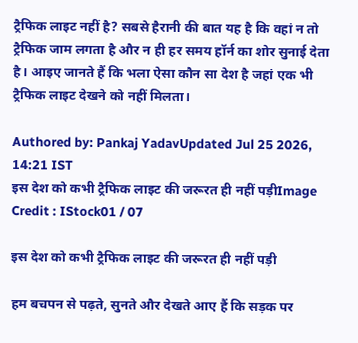ट्रैफिक लाइट नहीं है? सबसे हैरानी की बात यह है कि वहां न तो ट्रैफिक जाम लगता है और न ही हर समय हॉर्न का शोर सुनाई देता है। आइए जानते हैं कि भला ऐसा कौन सा देश है जहां एक भी ट्रैफिक लाइट देखने को नहीं मिलता।

Authored by: Pankaj YadavUpdated Jul 25 2026, 14:21 IST
इस देश को कभी ट्रैफिक लाइट की जरूरत ही नहीं पड़ीImage Credit : IStock01 / 07

इस देश को कभी ट्रैफिक लाइट की जरूरत ही नहीं पड़ी

हम बचपन से पढ़ते, सुनते और देखते आए हैं कि सड़क पर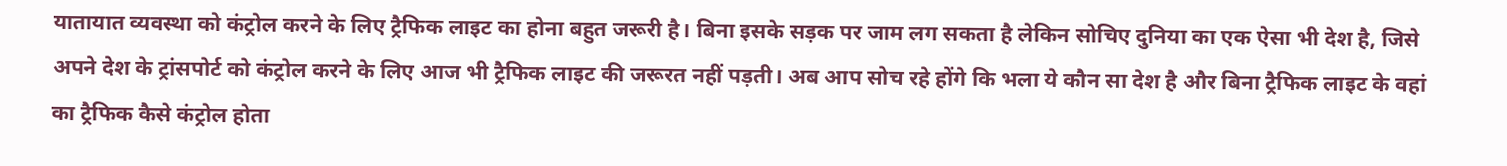यातायात व्यवस्था को कंट्रोल करने के लिए ट्रैफिक लाइट का होना बहुत जरूरी है। बिना इसके सड़क पर जाम लग सकता है लेकिन सोचिए दुनिया का एक ऐसा भी देश है, जिसे अपने देश के ट्रांसपोर्ट को कंट्रोल करने के लिए आज भी ट्रैफिक लाइट की जरूरत नहीं पड़ती। अब आप सोच रहे होंगे कि भला ये कौन सा देश है और बिना ट्रैफिक लाइट के वहां का ट्रैफिक कैसे कंट्रोल होता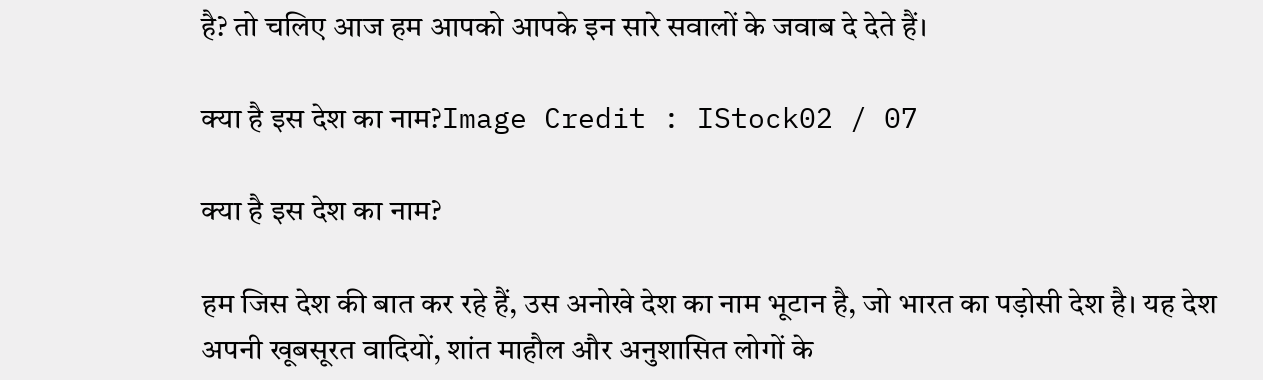है? तो चलिए आज हम आपको आपके इन सारे सवालों के जवाब दे देते हैं।

क्या है इस देश का नाम?Image Credit : IStock02 / 07

क्या है इस देश का नाम?

हम जिस देश की बात कर रहे हैं, उस अनोखे देश का नाम भूटान है, जो भारत का पड़ोसी देश है। यह देश अपनी खूबसूरत वादियों, शांत माहौल और अनुशासित लोगों के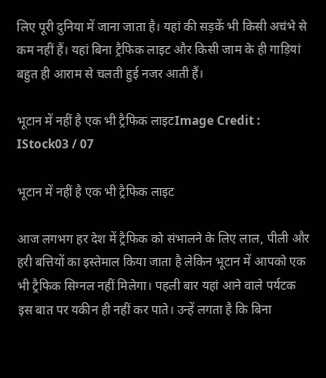लिए पूरी दुनिया में जाना जाता है। यहां की सड़कें भी किसी अचंभे से कम नहीं हैं। यहां बिना ट्रैफिक लाइट और किसी जाम के ही गाड़ियां बहुत ही आराम से चलती हुई नजर आती हैं।

भूटान में नहीं है एक भी ट्रैफिक लाइटImage Credit : IStock03 / 07

भूटान में नहीं है एक भी ट्रैफिक लाइट

आज लगभग हर देश में ट्रैफिक को संभालने के लिए लाल, पीली और हरी बत्तियों का इस्तेमाल किया जाता है लेकिन भूटान में आपको एक भी ट्रैफिक सिग्नल नहीं मिलेगा। पहली बार यहां आने वाले पर्यटक इस बात पर यकीन ही नहीं कर पाते। उन्हें लगता है कि बिना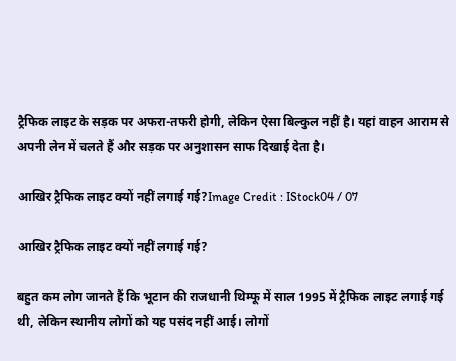ट्रैफिक लाइट के सड़क पर अफरा-तफरी होगी, लेकिन ऐसा बिल्कुल नहीं है। यहां वाहन आराम से अपनी लेन में चलते हैं और सड़क पर अनुशासन साफ दिखाई देता है।

आखिर ट्रैफिक लाइट क्यों नहीं लगाई गई?Image Credit : IStock04 / 07

आखिर ट्रैफिक लाइट क्यों नहीं लगाई गई?

बहुत कम लोग जानते हैं कि भूटान की राजधानी थिम्फू में साल 1995 में ट्रैफिक लाइट लगाई गई थी, लेकिन स्थानीय लोगों को यह पसंद नहीं आई। लोगों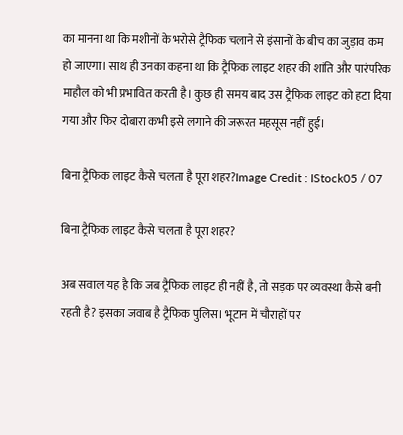का मानना था कि मशीनों के भरोसे ट्रैफिक चलाने से इंसानों के बीच का जुड़ाव कम हो जाएगा। साथ ही उनका कहना था कि ट्रैफिक लाइट शहर की शांति और पारंपरिक माहौल को भी प्रभावित करती है। कुछ ही समय बाद उस ट्रैफिक लाइट को हटा दिया गया और फिर दोबारा कभी इसे लगाने की जरूरत महसूस नहीं हुई।

बिना ट्रैफिक लाइट कैसे चलता है पूरा शहर?Image Credit : IStock05 / 07

बिना ट्रैफिक लाइट कैसे चलता है पूरा शहर?

अब सवाल यह है कि जब ट्रैफिक लाइट ही नहीं है, तो सड़क पर व्यवस्था कैसे बनी रहती है? इसका जवाब है ट्रैफिक पुलिस। भूटान में चौराहों पर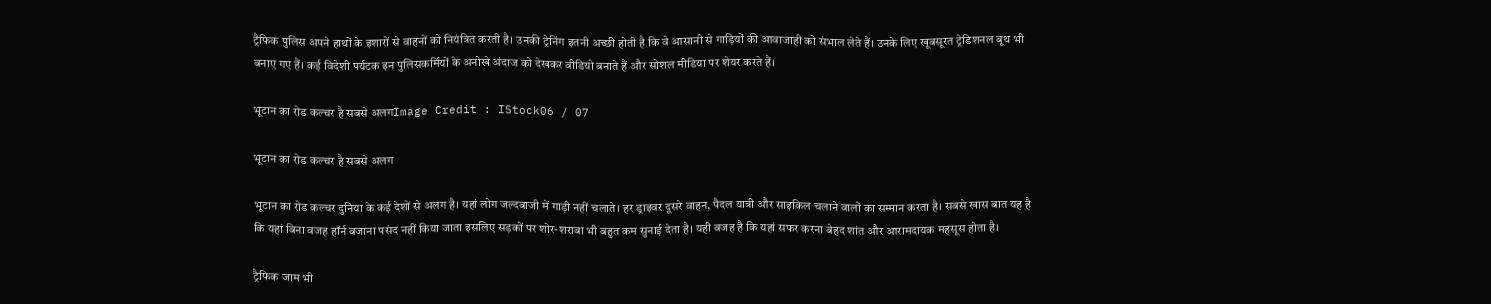ट्रैफिक पुलिस अपने हाथों के इशारों से वाहनों को नियंत्रित करती है। उनकी ट्रेनिंग इतनी अच्छी होती है कि वे आसानी से गाड़ियों की आवाजाही को संभाल लेते हैं। उनके लिए खूबसूरत ट्रेडिशनल बूथ भी बनाए गए हैं। कई विदेशी पर्यटक इन पुलिसकर्मियों के अनोखे अंदाज को देखकर वीडियो बनाते हैं और सोशल मीडिया पर शेयर करते हैं।

भूटान का रोड कल्चर है सबसे अलगImage Credit : IStock06 / 07

भूटान का रोड कल्चर है सबसे अलग

भूटान का रोड कल्चर दुनिया के कई देशों से अलग है। यहां लोग जल्दबाजी में गाड़ी नहीं चलाते। हर ड्राइवर दूसरे वाहन, पैदल यात्री और साइकिल चलाने वालों का सम्मान करता है। सबसे खास बात यह है कि यहां बिना वजह हॉर्न बजाना पसंद नहीं किया जाता इसलिए सड़कों पर शोर-शराबा भी बहुत कम सुनाई देता है। यही वजह है कि यहां सफर करना बेहद शांत और आरामदायक महसूस होता है।

ट्रैफिक जाम भी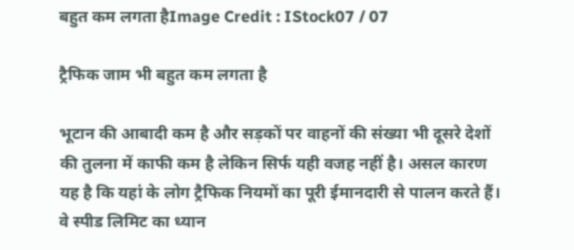बहुत कम लगता हैImage Credit : IStock07 / 07

ट्रैफिक जाम भी बहुत कम लगता है

भूटान की आबादी कम है और सड़कों पर वाहनों की संख्या भी दूसरे देशों की तुलना में काफी कम है लेकिन सिर्फ यही वजह नहीं है। असल कारण यह है कि यहां के लोग ट्रैफिक नियमों का पूरी ईमानदारी से पालन करते हैं। वे स्पीड लिमिट का ध्यान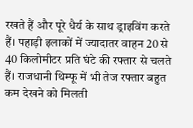रखते हैं और पूरे धैर्य के साथ ड्राइविंग करते हैं। पहाड़ी इलाकों में ज्यादातर वाहन 20 से 40 किलोमीटर प्रति घंटे की रफ्तार से चलते हैं। राजधानी थिम्फू में भी तेज रफ्तार बहुत कम देखने को मिलती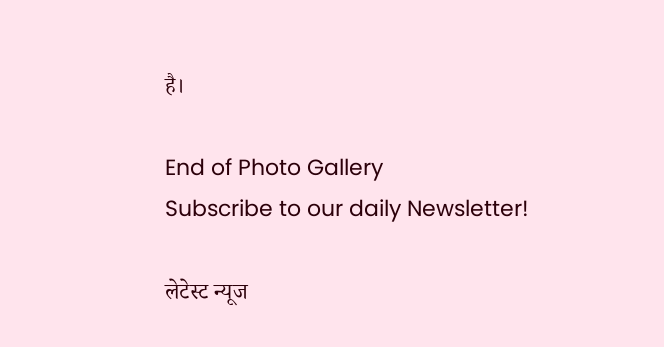है।

End of Photo Gallery
Subscribe to our daily Newsletter!

लेटेस्ट न्यूज